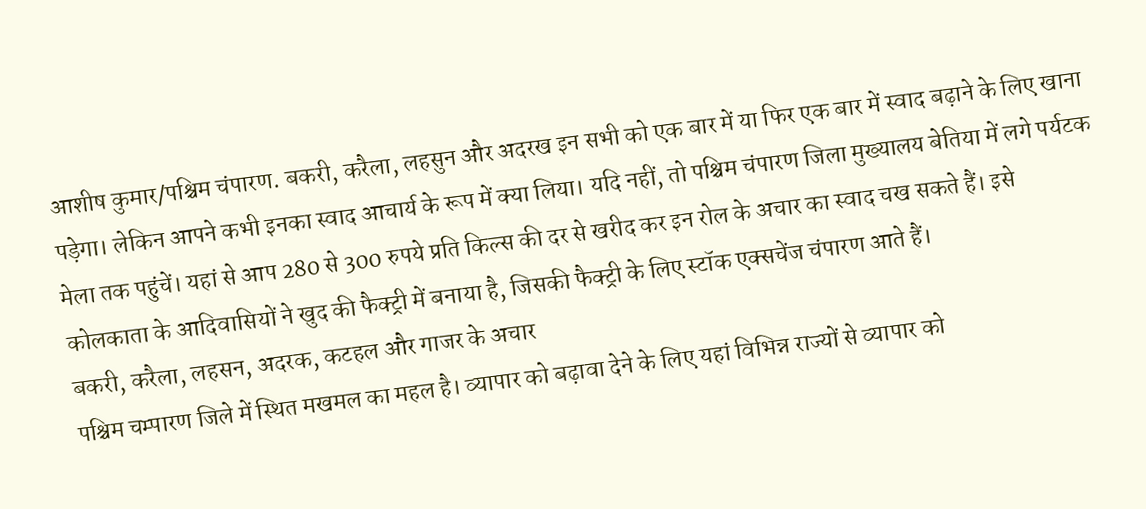आशीष कुमार/पश्चिम चंपारण. बकरी, करैला, लहसुन और अदरख इन सभी को एक बार में या फिर एक बार में स्वाद बढ़ाने के लिए खाना पड़ेगा। लेकिन आपने कभी इनका स्वाद आचार्य के रूप में क्या लिया। यदि नहीं, तो पश्चिम चंपारण जिला मुख्यालय बेतिया में लगे पर्यटक मेला तक पहुंचें। यहां से आप 280 से 300 रुपये प्रति किल्स की दर से खरीद कर इन रोल के अचार का स्वाद चख सकते हैं। इसे कोलकाता के आदिवासियों ने खुद की फैक्ट्री में बनाया है, जिसकी फैक्ट्री के लिए स्टॉक एक्सचेंज चंपारण आते हैं।
बकरी, करैला, लहसन, अदरक, कटहल और गाजर के अचार
पश्चिम चम्पारण जिले में स्थित मखमल का महल है। व्यापार को बढ़ावा देने के लिए यहां विभिन्न राज्यों से व्यापार को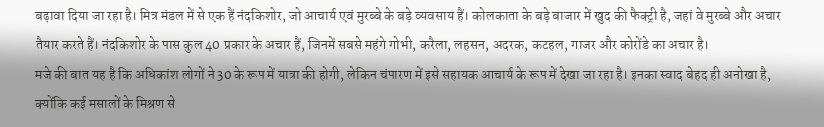बढ़ावा दिया जा रहा है। मित्र मंडल में से एक हैं नंदकिशोर, जो आचार्य एवं मुरब्बे के बड़े व्यवसाय हैं। कोलकाता के बड़े बाजार में खुद की फैक्ट्री है, जहां वे मुरब्बे और अचार तैयार करते हैं। नंदकिशोर के पास कुल 40 प्रकार के अचार हैं, जिनमें सबसे महंगे गोभी, करैला, लहसन, अदरक, कटहल, गाजर और कोरोंडे का अचार है।
मजे की बात यह है कि अधिकांश लोगों ने 30 के रूप में यात्रा की होगी, लेकिन चंपारण में इसे सहायक आचार्य के रूप में देखा जा रहा है। इनका स्वाद बेहद ही अनोखा है, क्योंकि कई मसालों के मिश्रण से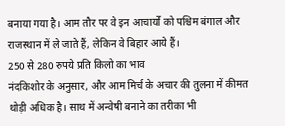बनाया गया है। आम तौर पर वे इन आचार्यों को पश्चिम बंगाल और राजस्थान में ले जाते हैं, लेकिन वे बिहार आये हैं।
250 से 280 रुपये प्रति किलो का भाव
नंदकिशोर के अनुसार, और आम मिर्च के अचार की तुलना में कीमत थोड़ी अधिक है। साथ में अन्वेषी बनाने का तरीका भी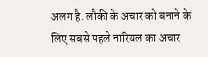अलग है. लौकी के अचार को बनाने के लिए सबसे पहले नारियल का अचार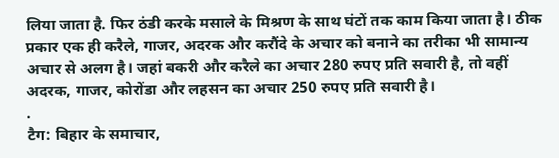लिया जाता है. फिर ठंडी करके मसाले के मिश्रण के साथ घंटों तक काम किया जाता है। ठीक प्रकार एक ही करैले, गाजर, अदरक और करौंदे के अचार को बनाने का तरीका भी सामान्य अचार से अलग है। जहां बकरी और करैले का अचार 280 रुपए प्रति सवारी है, तो वहीं अदरक, गाजर, कोरोंडा और लहसन का अचार 250 रुपए प्रति सवारी है।
.
टैग: बिहार के समाचार,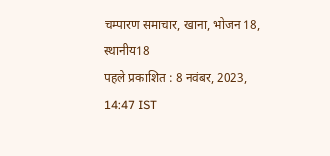चम्पारण समाचार, खाना, भोजन 18, स्थानीय18
पहले प्रकाशित : 8 नवंबर, 2023, 14:47 IST